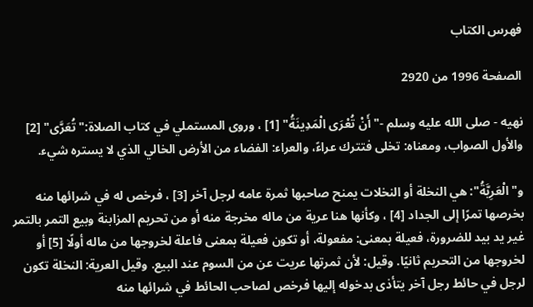فهرس الكتاب

الصفحة 1996 من 2920

نهيه - صلى الله عليه وسلم -"أَنْ تُعْرَى الْمَدِينَةُ" [1] ، وروى المستملي في كتاب الصلاة:"تُعَرَّى" [2] والأول الصواب، ومعناه: تخلى فتترك عراءً، والعراء: الفضاء من الأرض الخالي الذي لا يستره شيء.

و"الْعَرِيَّةُ": هي النخلة أو النخلات يمنح صاحبها ثمرة عامه لرجل آخر [3] ، فرخص له في شرائها منه بخرصها تمرًا إلى الجداد [4] ، وكأنها هنا عرية من ماله مخرجة منه أو من تحريم المزابنة وبيع التمر بالتمر غير يد بيد للضرورة، فعيلة بمعنى: مفعولة، أو تكون فعيلة بمعنى فاعلة لخروجها من ماله أولًا [5] أو لخروجها من التحريم ثانيًا. وقيل: لأن ثمرتها عريت عن من السوم عند البيع. وقيل العرية: النخلة تكون لرجل في حائط رجل آخر يتأذى بدخوله إليها فرخص لصاحب الحائط في شرائها منه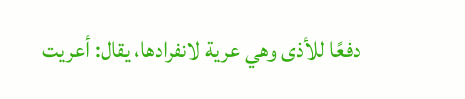دفعًا للأذى وهي عرية لانفرادها، يقال: أعريت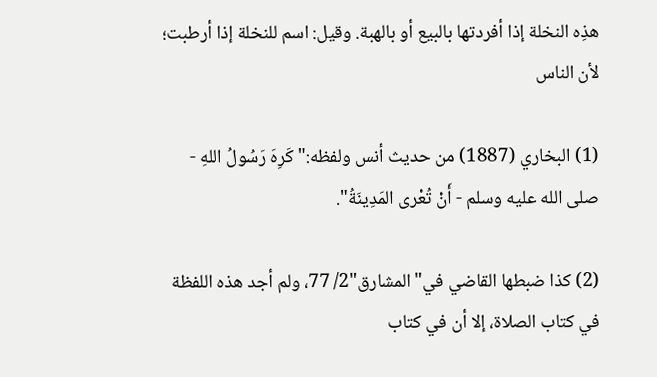هذِه النخلة إذا أفردتها بالبيع أو بالهبة. وقيل: اسم للنخلة إذا أرطبت؛ لأن الناس

(1) البخاري (1887) من حديث أنس ولفظه:"كَرِهَ رَسُولُ اللهِ - صلى الله عليه وسلم - أَنْ تُعْرى المَدِينَةُ".

(2) كذا ضبطها القاضي في"المشارق"2/ 77، ولم أجد هذه اللفظة في كتاب الصلاة، إلا أن في كتاب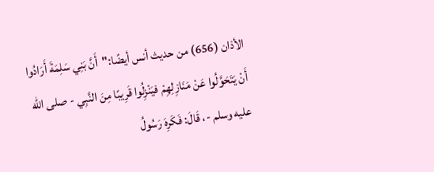الأذان (656) من حديث أنس أيضًا:"أَنَّ بَنِي سَلِمَةَ أَرَادُوا أَنْ يَتَحَوَّلُوا عَنْ مَنَازِلِهِمْ فيَنْزِلُوا قَرِيبًا مِنَ النَّبِي - صلى الله عليه وسلم -، قَالَ: فَكَرِهَ رَسُولُ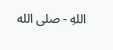اللهِ - صلى الله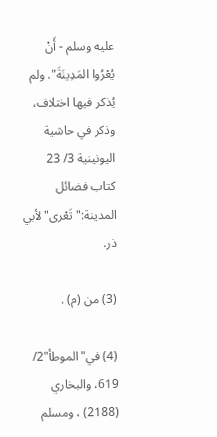عليه وسلم - أَنْ يُعْرُوا المَدِينَةَ". ولم يُذكر فيها اختلاف، وذكر في حاشية اليونينية 3/ 23 كتاب فضائل المدينة:"تَعْرى"لأبي ذر.

(3) من (م) .

(4) في"الموطأ"2/ 619، والبخاري (2188) ، ومسلم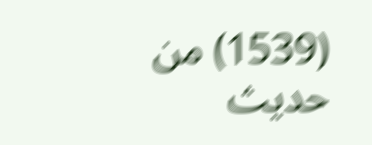(1539) من حديث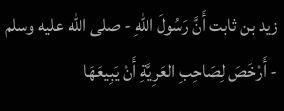زيد بن ثابت أَنَّ رَسُولَ اللهِ - صلى الله عليه وسلم - أَرْخَصَ لِصَاحِبِ العَرِيَّةِ أَنْ يَبِيعَهَا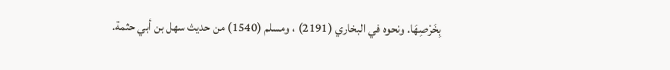بِخَرْصِهَا. ونحوه في البخاري (2191) ، ومسلم (1540) من حديث سهل بن أبي حثمة.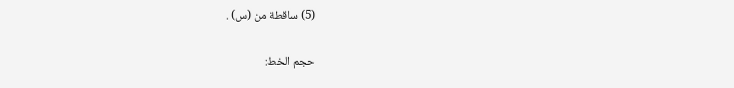(5) ساقطة من (س) .

حجم الخط: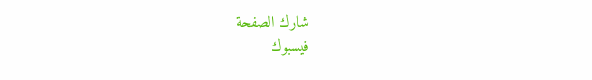شارك الصفحة
فيسبوك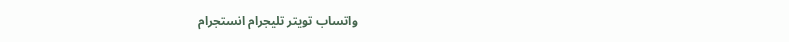واتساب تويتر تليجرام انستجرام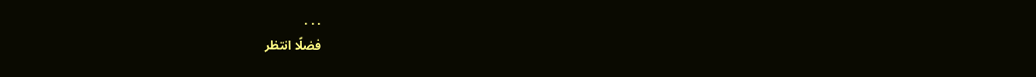. . .
فضلًا انتظر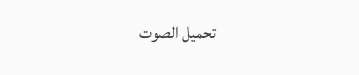تحميل الصوت